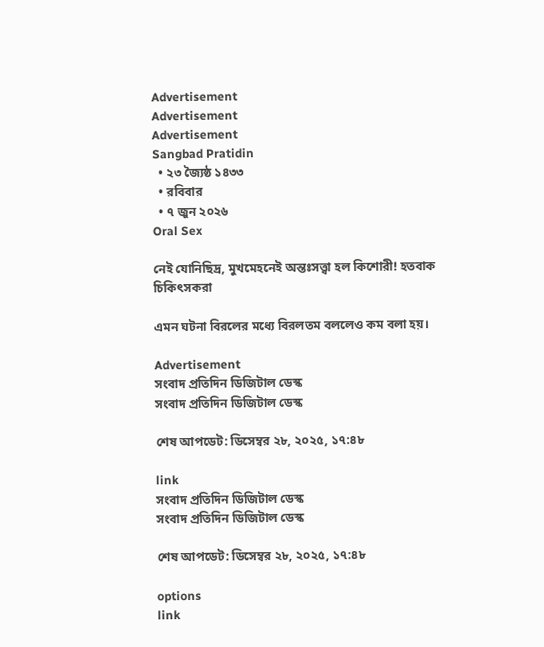Advertisement
Advertisement
Advertisement
Sangbad Pratidin
  • ২৩ জ্যৈষ্ঠ ১৪৩৩
  • রবিবার
  • ৭ জুন ২০২৬
Oral Sex

নেই যোনিছিদ্র, মুখমেহনেই অন্তঃসত্ত্বা হল কিশোরী! হতবাক চিকিৎসকরা

এমন ঘটনা বিরলের মধ্যে বিরলতম বললেও কম বলা হয়।

Advertisement
সংবাদ প্রতিদিন ডিজিটাল ডেস্ক
সংবাদ প্রতিদিন ডিজিটাল ডেস্ক

শেষ আপডেট: ডিসেম্বর ২৮, ২০২৫, ১৭:৪৮

link
সংবাদ প্রতিদিন ডিজিটাল ডেস্ক
সংবাদ প্রতিদিন ডিজিটাল ডেস্ক

শেষ আপডেট: ডিসেম্বর ২৮, ২০২৫, ১৭:৪৮

options
link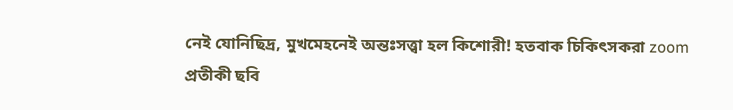নেই যোনিছিদ্র, মুখমেহনেই অন্তঃসত্ত্বা হল কিশোরী! হতবাক চিকিৎসকরা zoom
প্রতীকী ছবি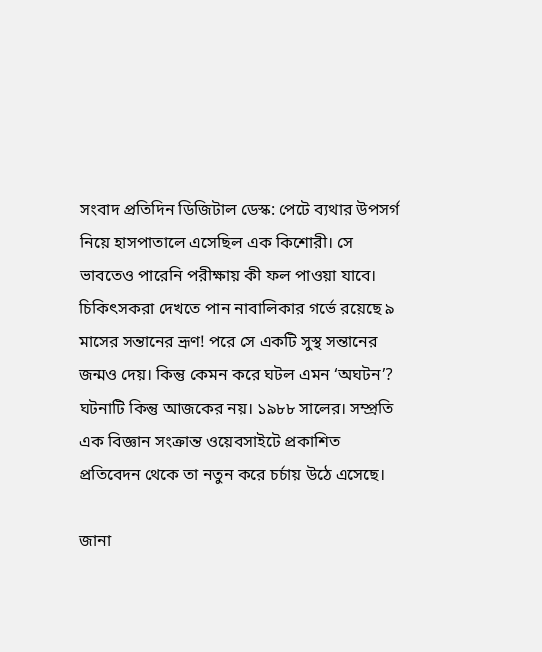সংবাদ প্রতিদিন ডিজিটাল ডেস্ক: পেটে ব্যথার উপসর্গ নিয়ে হাসপাতালে এসেছিল এক কিশোরী। সে ভাবতেও পারেনি পরীক্ষায় কী ফল পাওয়া যাবে। চিকিৎসকরা দেখতে পান নাবালিকার গর্ভে রয়েছে ৯ মাসের সন্তানের ভ্রূণ! পরে সে একটি সুস্থ সন্তানের জন্মও দেয়। কিন্তু কেমন করে ঘটল এমন ‘অঘটন’? ঘটনাটি কিন্তু আজকের নয়। ১৯৮৮ সালের। সম্প্রতি এক বিজ্ঞান সংক্রান্ত ওয়েবসাইটে প্রকাশিত প্রতিবেদন থেকে তা নতুন করে চর্চায় উঠে এসেছে।

জানা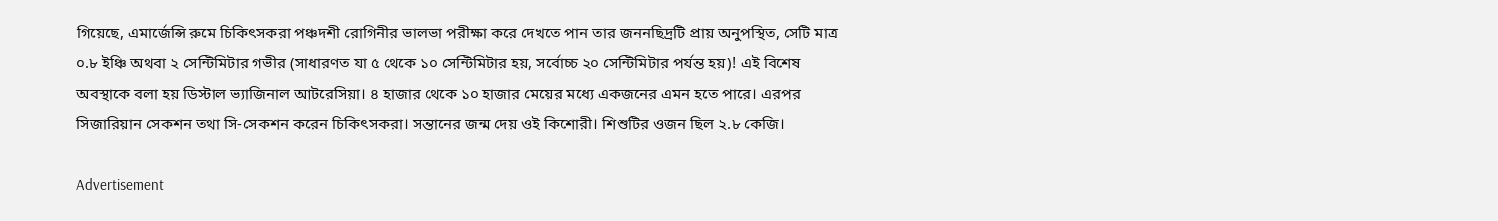গিয়েছে, এমার্জেন্সি রুমে চিকিৎসকরা পঞ্চদশী রোগিনীর ভালভা পরীক্ষা করে দেখতে পান তার জননছিদ্রটি প্রায় অনুপস্থিত, সেটি মাত্র ০.৮ ইঞ্চি অথবা ২ সেন্টিমিটার গভীর (সাধারণত যা ৫ থেকে ১০ সেন্টিমিটার হয়, সর্বোচ্চ ২০ সেন্টিমিটার পর্যন্ত হয়)! এই বিশেষ অবস্থাকে বলা হয় ডিস্টাল ভ্যাজিনাল আটরেসিয়া। ৪ হাজার থেকে ১০ হাজার মেয়ের মধ্যে একজনের এমন হতে পারে। এরপর সিজারিয়ান সেকশন তথা সি-সেকশন করেন চিকিৎসকরা। সন্তানের জন্ম দেয় ওই কিশোরী। শিশুটির ওজন ছিল ২.৮ কেজি।

Advertisement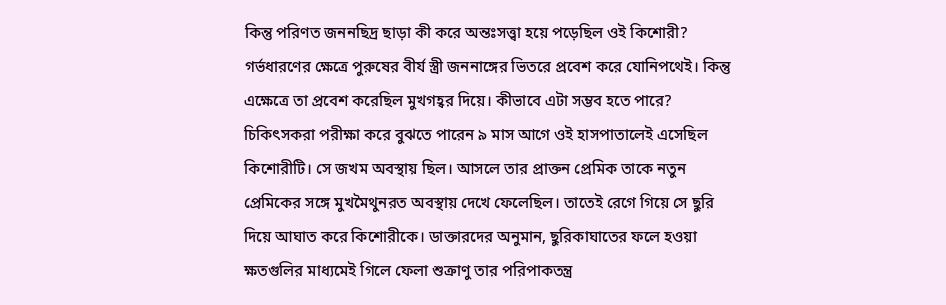কিন্তু পরিণত জননছিদ্র ছাড়া কী করে অন্তঃসত্ত্বা হয়ে পড়েছিল ওই কিশোরী? গর্ভধারণের ক্ষেত্রে পুরুষের বীর্য স্ত্রী জননাঙ্গের ভিতরে প্রবেশ করে যোনিপথেই। কিন্তু এক্ষেত্রে তা প্রবেশ করেছিল মুখগহ্বর দিয়ে। কীভাবে এটা সম্ভব হতে পারে? চিকিৎসকরা পরীক্ষা করে বুঝতে পারেন ৯ মাস আগে ওই হাসপাতালেই এসেছিল কিশোরীটি। সে জখম অবস্থায় ছিল। আসলে তার প্রাক্তন প্রেমিক তাকে নতুন প্রেমিকের সঙ্গে মুখমৈথুনরত অবস্থায় দেখে ফেলেছিল। তাতেই রেগে গিয়ে সে ছুরি দিয়ে আঘাত করে কিশোরীকে। ডাক্তারদের অনুমান, ছুরিকাঘাতের ফলে হওয়া ক্ষতগুলির মাধ্যমেই গিলে ফেলা শুক্রাণু তার পরিপাকতন্ত্র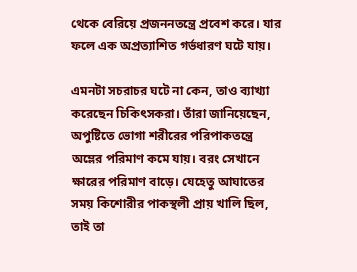থেকে বেরিয়ে প্রজননতন্ত্রে প্রবেশ করে। যার ফলে এক অপ্রত্যাশিত গর্ভধারণ ঘটে যায়।

এমনটা সচরাচর ঘটে না কেন, তাও ব্যাখ্যা করেছেন চিকিৎসকরা। তাঁরা জানিয়েছেন, অপুষ্টিতে ভোগা শরীরের পরিপাকতন্ত্রে অম্লের পরিমাণ কমে যায়। বরং সেখানে ক্ষারের পরিমাণ বাড়ে। যেহেতু আঘাতের সময় কিশোরীর পাকস্থলী প্রায় খালি ছিল, তাই তা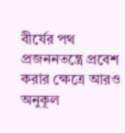বীর্যের পথ প্রজননতন্ত্রে প্রবেশ করার ক্ষেত্রে আরও অনুকূল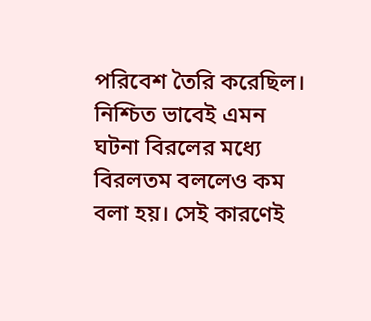পরিবেশ তৈরি করেছিল। নিশ্চিত ভাবেই এমন ঘটনা বিরলের মধ্যে বিরলতম বললেও কম বলা হয়। সেই কারণেই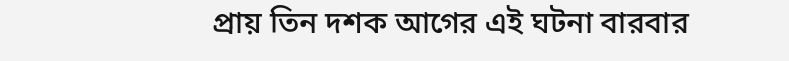প্রায় তিন দশক আগের এই ঘটনা বারবার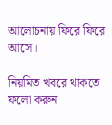আলোচনায় ফিরে ফিরে আসে।

নিয়মিত খবরে থাকতে ফলো করুন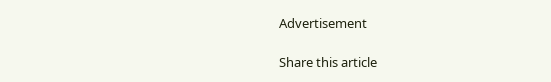Advertisement

Share this article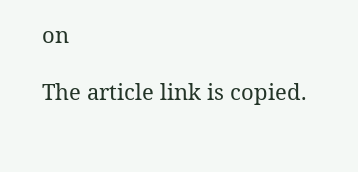on

The article link is copied.